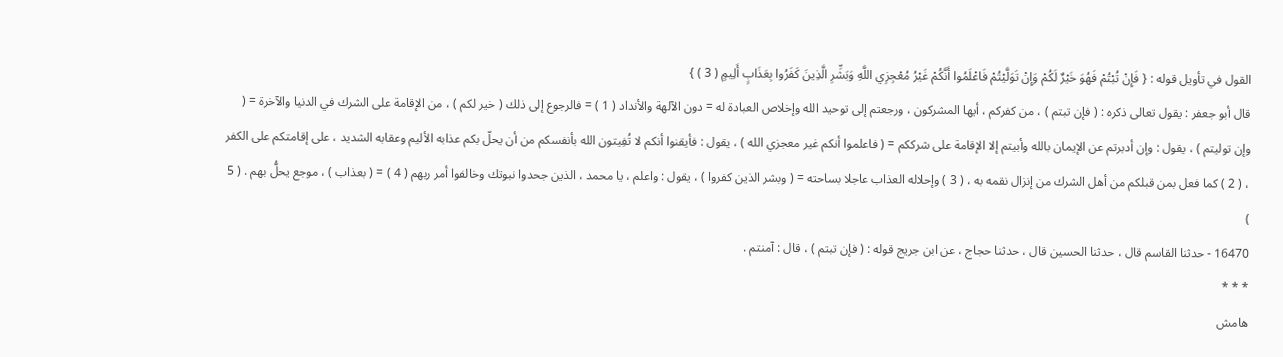القول في تأويل قوله : { فَإِنْ تُبْتُمْ فَهُوَ خَيْرٌ لَكُمْ وَإِنْ تَوَلَّيْتُمْ فَاعْلَمُوا أَنَّكُمْ غَيْرُ مُعْجِزِي اللَّهِ وَبَشِّرِ الَّذِينَ كَفَرُوا بِعَذَابٍ أَلِيمٍ ( 3 ) }
قال أبو جعفر : يقول تعالى ذكره : ( فإن تبتم ) ، من كفركم ، أيها المشركون ، ورجعتم إلى توحيد الله وإخلاص العبادة له = دون الآلهة والأنداد ( 1 ) = فالرجوع إلى ذلك ( خير لكم ) ، من الإقامة على الشرك في الدنيا والآخرة = ( وإن توليتم ) ، يقول : وإن أدبرتم عن الإيمان بالله وأبيتم إلا الإقامة على شرككم = ( فاعلموا أنكم غير معجزي الله ) ، يقول : فأيقنوا أنكم لا تُفِيتون الله بأنفسكم من أن يحلّ بكم عذابه الأليم وعقابه الشديد ، على إقامتكم على الكفر ، ( 2 ) كما فعل بمن قبلكم من أهل الشرك من إنزال نقمه به ، ( 3 ) وإحلاله العذاب عاجلا بساحته = ( وبشر الذين كفروا ) ، يقول : واعلم ، يا محمد ، الذين جحدوا نبوتك وخالفوا أمر ربهم ( 4 ) = ( بعذاب ) ، موجع يحلُّ بهم . ( 5 )
16470 - حدثنا القاسم قال ، حدثنا الحسين قال ، حدثنا حجاج ، عن ابن جريج قوله : ( فإن تبتم ) ، قال : آمنتم .
* * *
هامش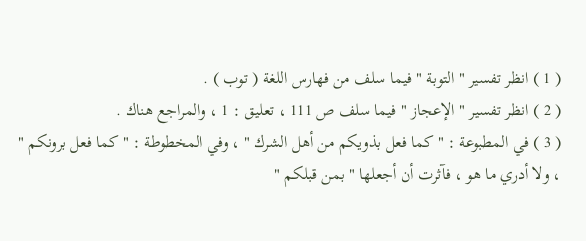( 1 ) انظر تفسير " التوبة " فيما سلف من فهارس اللغة ( توب ) .
( 2 ) انظر تفسير " الإعجاز " فيما سلف ص 111 ، تعليق : 1 ، والمراجع هناك .
( 3 ) في المطبوعة : " كما فعل بذويكم من أهل الشرك " ، وفي المخطوطة : " كما فعل برونكم " ، ولا أدري ما هو ، فآثرت أن أجعلها " بمن قبلكم "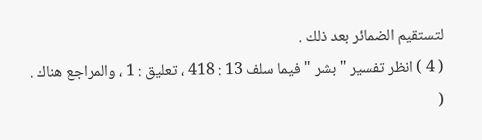لتستقيم الضمائر بعد ذلك .
( 4 ) انظر تفسير " بشر " فيما سلف 13 : 418 ، تعليق : 1 ، والمراجع هناك .
(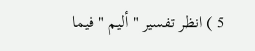5 ) انظر تفسير " أليم " فيما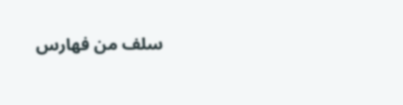سلف من فهارس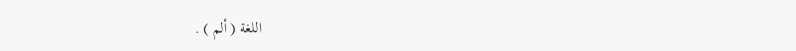اللغة ( ألم ) .